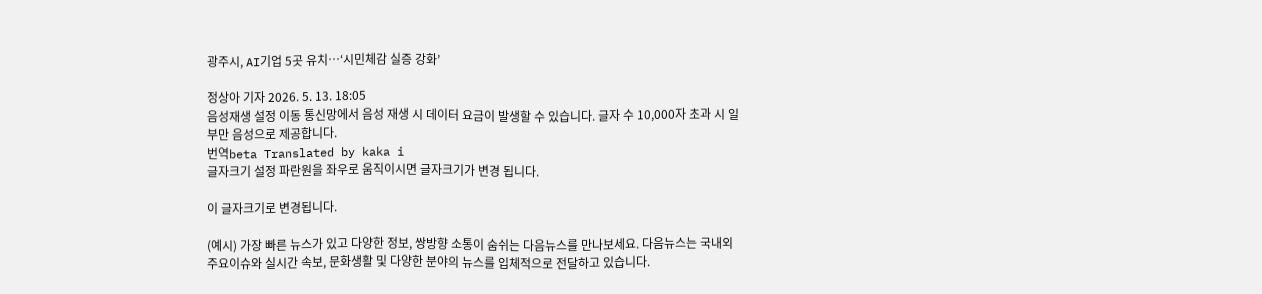광주시, AI기업 5곳 유치…‘시민체감 실증 강화’

정상아 기자 2026. 5. 13. 18:05
음성재생 설정 이동 통신망에서 음성 재생 시 데이터 요금이 발생할 수 있습니다. 글자 수 10,000자 초과 시 일부만 음성으로 제공합니다.
번역beta Translated by kaka i
글자크기 설정 파란원을 좌우로 움직이시면 글자크기가 변경 됩니다.

이 글자크기로 변경됩니다.

(예시) 가장 빠른 뉴스가 있고 다양한 정보, 쌍방향 소통이 숨쉬는 다음뉴스를 만나보세요. 다음뉴스는 국내외 주요이슈와 실시간 속보, 문화생활 및 다양한 분야의 뉴스를 입체적으로 전달하고 있습니다.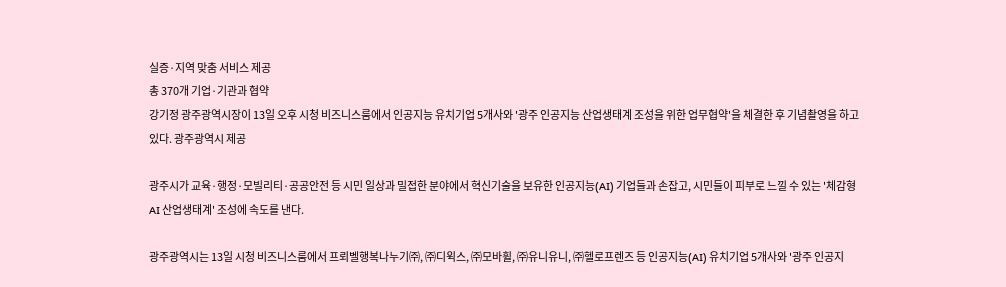실증·지역 맞춤 서비스 제공
총 370개 기업·기관과 협약
강기정 광주광역시장이 13일 오후 시청 비즈니스룸에서 인공지능 유치기업 5개사와 '광주 인공지능 산업생태계 조성을 위한 업무협약'을 체결한 후 기념촬영을 하고 있다. 광주광역시 제공

광주시가 교육·행정·모빌리티·공공안전 등 시민 일상과 밀접한 분야에서 혁신기술을 보유한 인공지능(AI) 기업들과 손잡고, 시민들이 피부로 느낄 수 있는 '체감형 AI 산업생태계' 조성에 속도를 낸다.

광주광역시는 13일 시청 비즈니스룸에서 프뢰벨행복나누기㈜, ㈜디윅스, ㈜모바휠, ㈜유니유니, ㈜헬로프렌즈 등 인공지능(AI) 유치기업 5개사와 '광주 인공지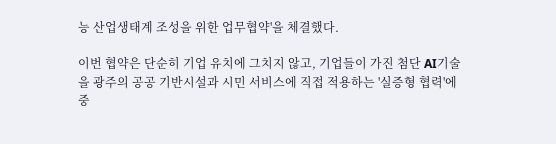능 산업생태계 조성을 위한 업무협약'을 체결했다.

이번 협약은 단순히 기업 유치에 그치지 않고, 기업들이 가진 첨단 AI기술을 광주의 공공 기반시설과 시민 서비스에 직접 적용하는 '실증형 협력'에 중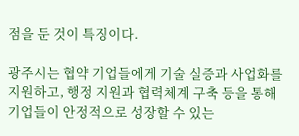점을 둔 것이 특징이다.

광주시는 협약 기업들에게 기술 실증과 사업화를 지원하고, 행정 지원과 협력체계 구축 등을 통해 기업들이 안정적으로 성장할 수 있는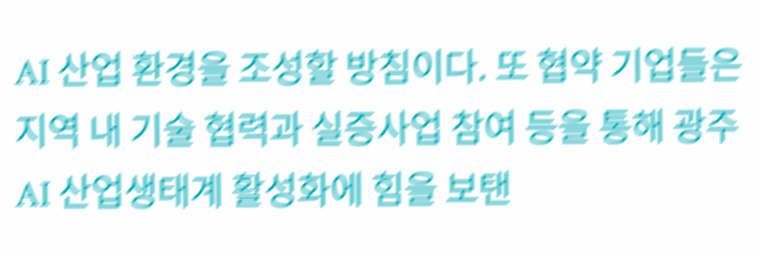AI 산업 환경을 조성할 방침이다. 또 협약 기업들은 지역 내 기술 협력과 실증사업 참여 등을 통해 광주 AI 산업생태계 활성화에 힘을 보탠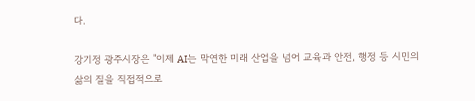다.

강기정 광주시장은 "이제 AI는 막연한 미래 산업을 넘어 교육과 안전, 행정 등 시민의 삶의 질을 직접적으로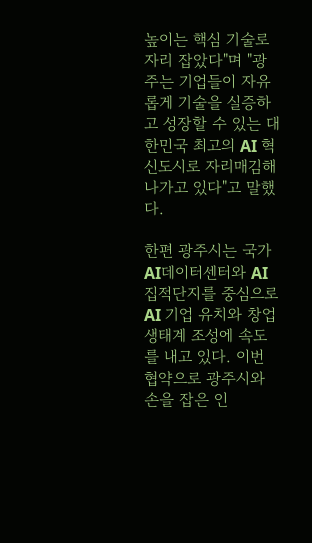높이는 핵심 기술로 자리 잡았다"며 "광주는 기업들이 자유롭게 기술을 실증하고 성장할 수 있는 대한민국 최고의 AI 혁신도시로 자리매김해 나가고 있다"고 말했다.

한편 광주시는 국가AI데이터센터와 AI 집적단지를 중심으로 AI 기업 유치와 창업 생태계 조성에 속도를 내고 있다. 이번 협약으로 광주시와 손을 잡은 인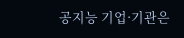공지능 기업·기관은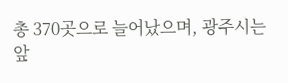총 370곳으로 늘어났으며, 광주시는 앞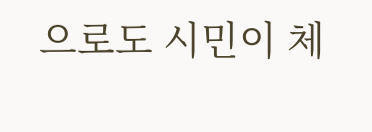으로도 시민이 체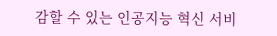감할 수 있는 인공지능 혁신 서비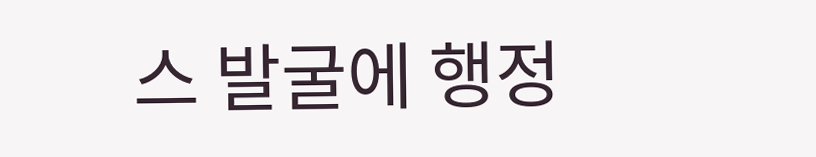스 발굴에 행정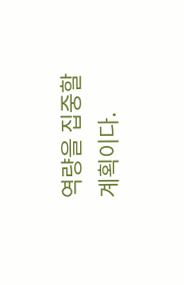역량을 집중할 계획이다.